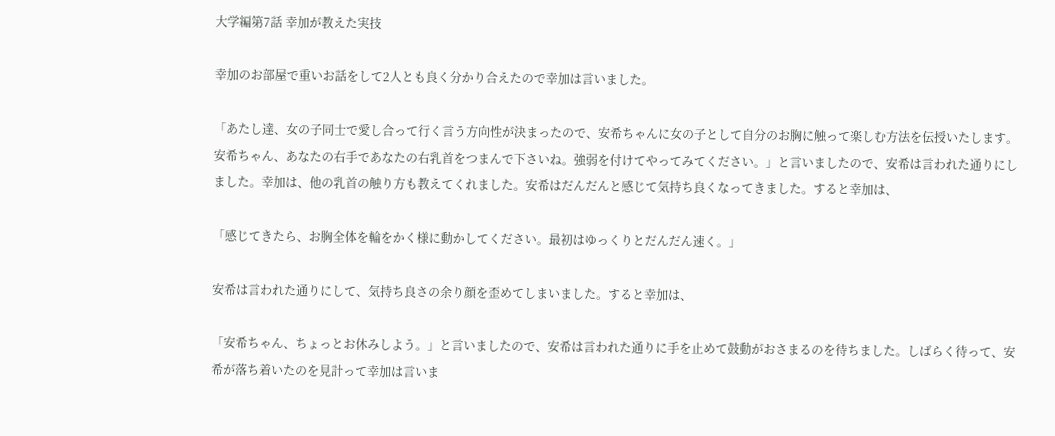大学編第7話 幸加が教えた実技

幸加のお部屋で重いお話をして2人とも良く分かり合えたので幸加は言いました。

「あたし達、女の子同士で愛し合って行く言う方向性が決まったので、安希ちゃんに女の子として自分のお胸に触って楽しむ方法を伝授いたします。安希ちゃん、あなたの右手であなたの右乳首をつまんで下さいね。強弱を付けてやってみてください。」と言いましたので、安希は言われた通りにしました。幸加は、他の乳首の触り方も教えてくれました。安希はだんだんと感じて気持ち良くなってきました。すると幸加は、

「感じてきたら、お胸全体を輪をかく様に動かしてください。最初はゆっくりとだんだん速く。」

安希は言われた通りにして、気持ち良さの余り顔を歪めてしまいました。すると幸加は、

「安希ちゃん、ちょっとお休みしよう。」と言いましたので、安希は言われた通りに手を止めて鼓動がおさまるのを待ちました。しばらく待って、安希が落ち着いたのを見計って幸加は言いま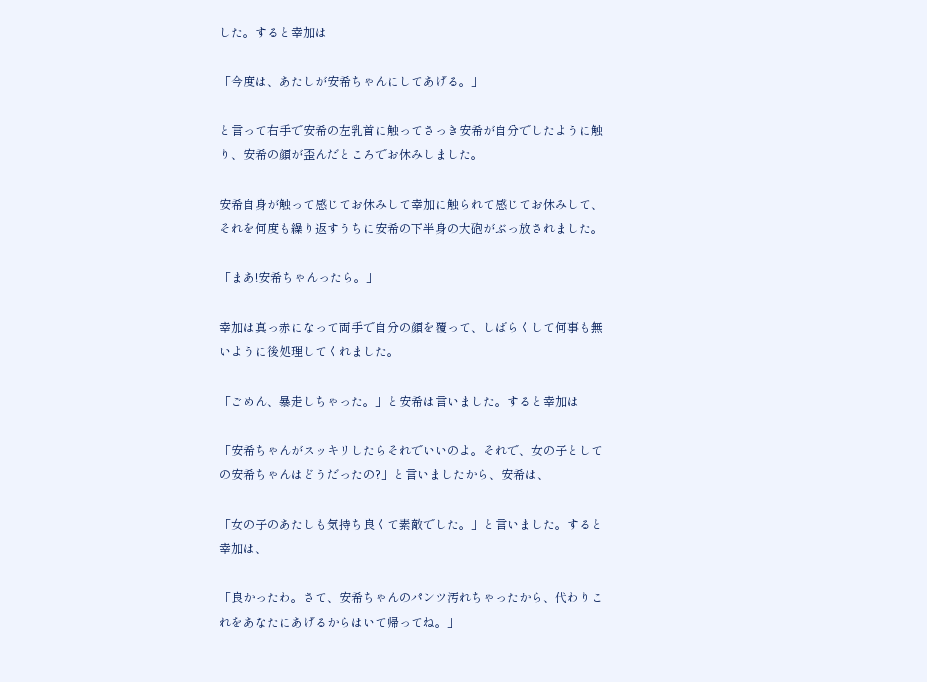した。すると幸加は

「今度は、あたしが安希ちゃんにしてあげる。」

と言って右手で安希の左乳首に触ってさっき安希が自分でしたように触り、安希の顔が歪んだところでお休みしました。

安希自身が触って感じてお休みして幸加に触られて感じてお休みして、それを何度も繰り返すうちに安希の下半身の大砲がぶっ放されました。

「まあ!安希ちゃんったら。」

幸加は真っ赤になって両手で自分の顔を覆って、しばらくして何事も無いように後処理してくれました。

「ごめん、暴走しちゃった。」と安希は言いました。すると幸加は

「安希ちゃんがスッキリしたらそれでいいのよ。それで、女の子としての安希ちゃんはどうだったの?」と言いましたから、安希は、

「女の子のあたしも気持ち良くて素敵でした。」と言いました。すると幸加は、

「良かったわ。さて、安希ちゃんのパンツ汚れちゃったから、代わりこれをあなたにあげるからはいて帰ってね。」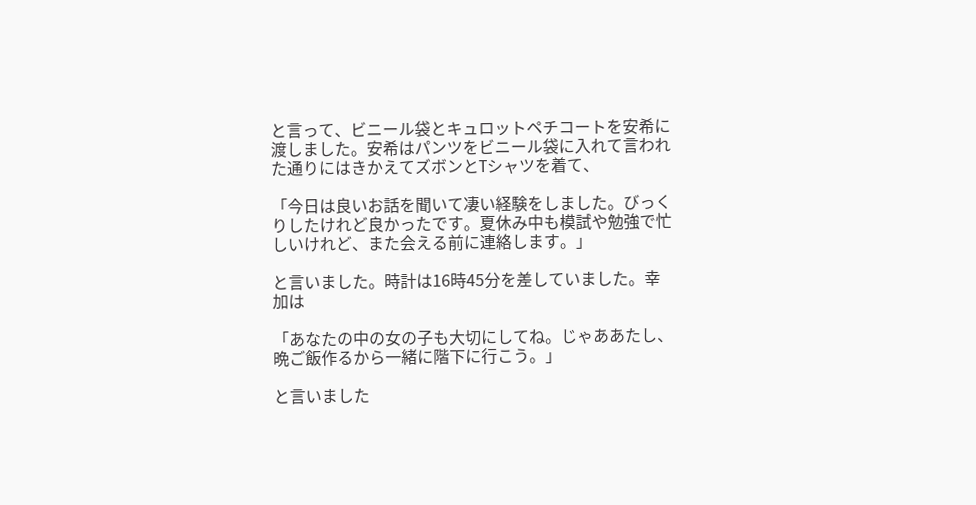と言って、ビニール袋とキュロットペチコートを安希に渡しました。安希はパンツをビニール袋に入れて言われた通りにはきかえてズボンとTシャツを着て、

「今日は良いお話を聞いて凄い経験をしました。びっくりしたけれど良かったです。夏休み中も模試や勉強で忙しいけれど、また会える前に連絡します。」

と言いました。時計は16時45分を差していました。幸加は

「あなたの中の女の子も大切にしてね。じゃああたし、晩ご飯作るから一緒に階下に行こう。」

と言いました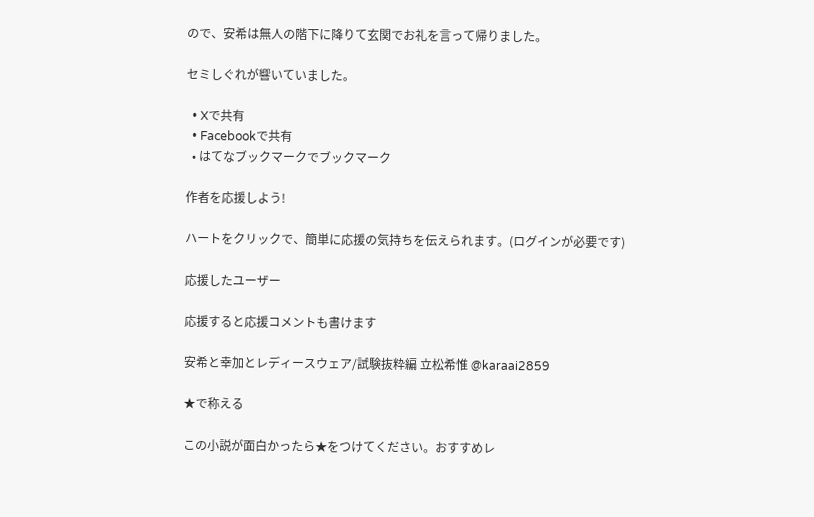ので、安希は無人の階下に降りて玄関でお礼を言って帰りました。

セミしぐれが響いていました。

  • Xで共有
  • Facebookで共有
  • はてなブックマークでブックマーク

作者を応援しよう!

ハートをクリックで、簡単に応援の気持ちを伝えられます。(ログインが必要です)

応援したユーザー

応援すると応援コメントも書けます

安希と幸加とレディースウェア/試験抜粋編 立松希惟 @karaai2859

★で称える

この小説が面白かったら★をつけてください。おすすめレ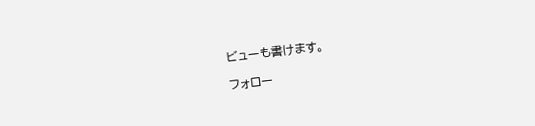ビューも書けます。

フォロー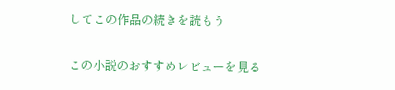してこの作品の続きを読もう

この小説のおすすめレビューを見る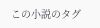この小説のタグ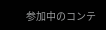参加中のコンテ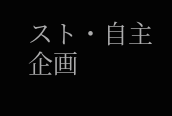スト・自主企画